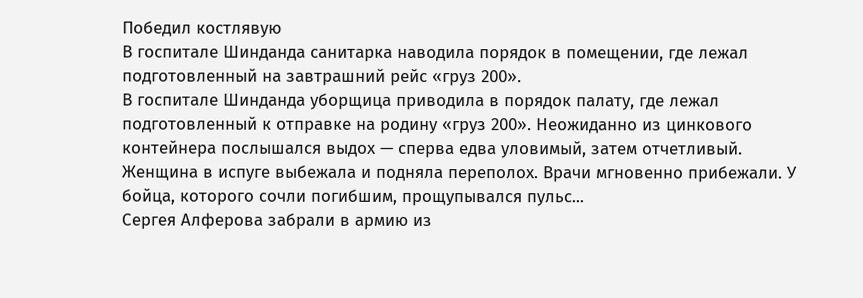Победил костлявую
В госпитале Шинданда санитарка наводила порядок в помещении, где лежал подготовленный на завтрашний рейс «груз 200».
В госпитале Шинданда уборщица приводила в порядок палату, где лежал подготовленный к отправке на родину «груз 200». Неожиданно из цинкового контейнера послышался выдох — сперва едва уловимый, затем отчетливый. Женщина в испуге выбежала и подняла переполох. Врачи мгновенно прибежали. У бойца, которого сочли погибшим, прощупывался пульс...
Сергея Алферова забрали в армию из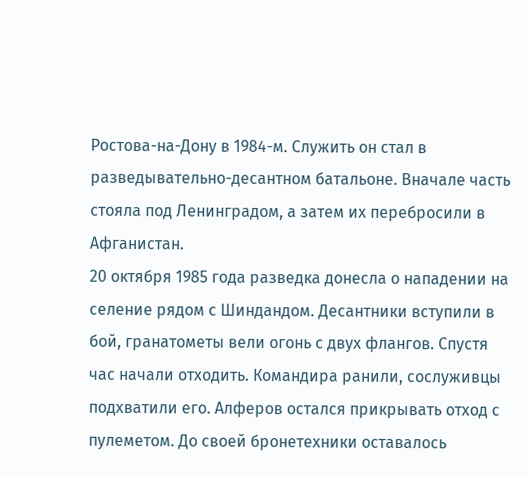Ростова-на-Дону в 1984-м. Служить он стал в разведывательно-десантном батальоне. Вначале часть стояла под Ленинградом, а затем их перебросили в Афганистан.
20 октября 1985 года разведка донесла о нападении на селение рядом с Шиндандом. Десантники вступили в бой, гранатометы вели огонь с двух флангов. Спустя час начали отходить. Командира ранили, сослуживцы подхватили его. Алферов остался прикрывать отход с пулеметом. До своей бронетехники оставалось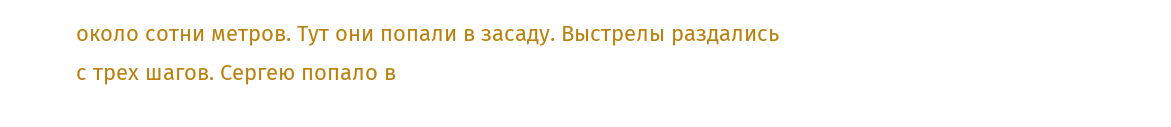около сотни метров. Тут они попали в засаду. Выстрелы раздались с трех шагов. Сергею попало в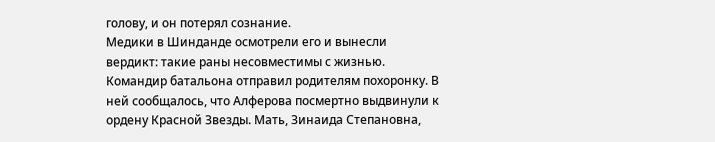голову, и он потерял сознание.
Медики в Шинданде осмотрели его и вынесли вердикт: такие раны несовместимы с жизнью. Командир батальона отправил родителям похоронку. В ней сообщалось, что Алферова посмертно выдвинули к ордену Красной Звезды. Мать, Зинаида Степановна,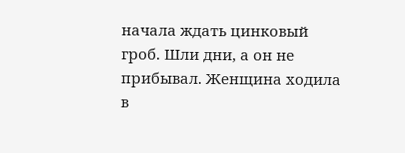начала ждать цинковый гроб. Шли дни, а он не прибывал. Женщина ходила в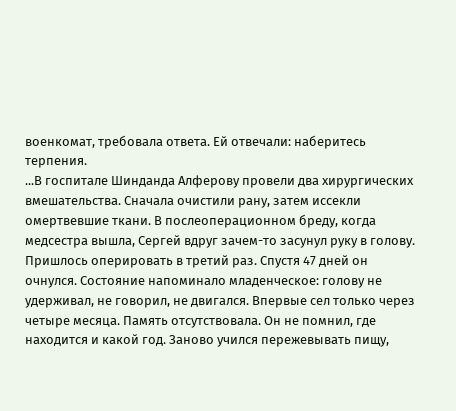военкомат, требовала ответа. Ей отвечали: наберитесь терпения.
...В госпитале Шинданда Алферову провели два хирургических вмешательства. Сначала очистили рану, затем иссекли омертвевшие ткани. В послеоперационном бреду, когда медсестра вышла, Сергей вдруг зачем-то засунул руку в голову. Пришлось оперировать в третий раз. Спустя 47 дней он очнулся. Состояние напоминало младенческое: голову не удерживал, не говорил, не двигался. Впервые сел только через четыре месяца. Память отсутствовала. Он не помнил, где находится и какой год. Заново учился пережевывать пищу,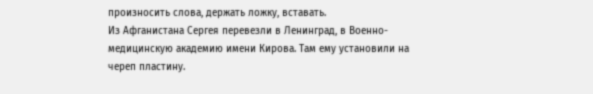произносить слова, держать ложку, вставать.
Из Афганистана Сергея перевезли в Ленинград, в Военно-медицинскую академию имени Кирова. Там ему установили на череп пластину.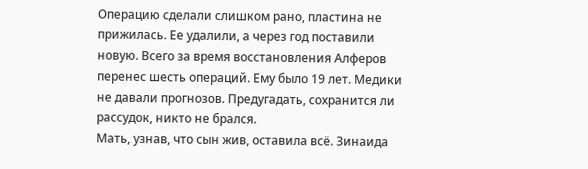Операцию сделали слишком рано, пластина не прижилась. Ее удалили, а через год поставили новую. Всего за время восстановления Алферов перенес шесть операций. Ему было 19 лет. Медики не давали прогнозов. Предугадать, сохранится ли рассудок, никто не брался.
Мать, узнав, что сын жив, оставила всё. Зинаида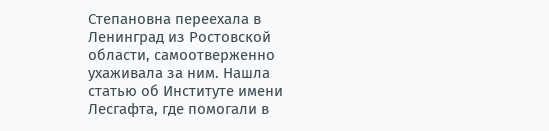Степановна переехала в Ленинград из Ростовской области, самоотверженно ухаживала за ним. Нашла статью об Институте имени Лесгафта, где помогали в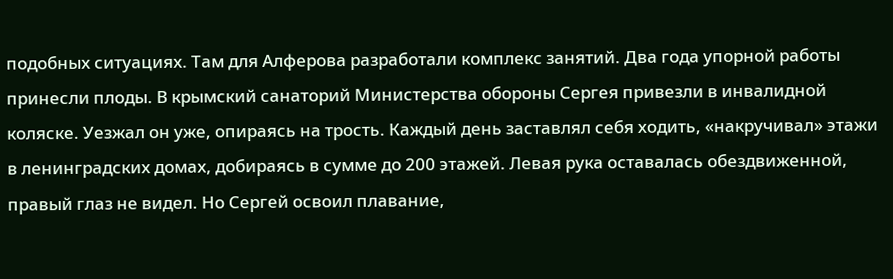подобных ситуациях. Там для Алферова разработали комплекс занятий. Два года упорной работы принесли плоды. В крымский санаторий Министерства обороны Сергея привезли в инвалидной коляске. Уезжал он уже, опираясь на трость. Каждый день заставлял себя ходить, «накручивал» этажи в ленинградских домах, добираясь в сумме до 200 этажей. Левая рука оставалась обездвиженной, правый глаз не видел. Но Сергей освоил плавание,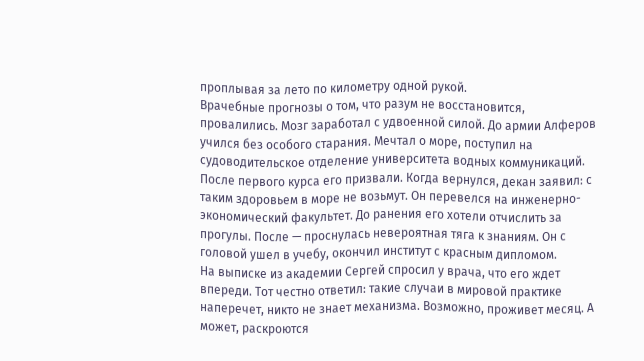проплывая за лето по километру одной рукой.
Врачебные прогнозы о том, что разум не восстановится, провалились. Мозг заработал с удвоенной силой. До армии Алферов учился без особого старания. Мечтал о море, поступил на судоводительское отделение университета водных коммуникаций. После первого курса его призвали. Когда вернулся, декан заявил: с таким здоровьем в море не возьмут. Он перевелся на инженерно-экономический факультет. До ранения его хотели отчислить за прогулы. После — проснулась невероятная тяга к знаниям. Он с головой ушел в учебу, окончил институт с красным дипломом.
На выписке из академии Сергей спросил у врача, что его ждет впереди. Тот честно ответил: такие случаи в мировой практике наперечет, никто не знает механизма. Возможно, проживет месяц. А может, раскроются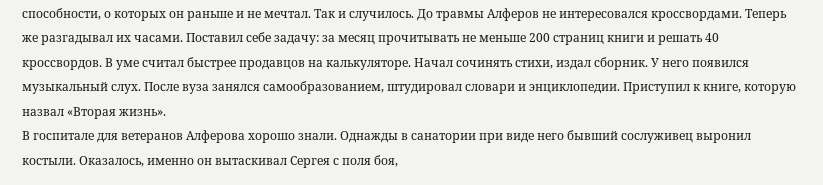способности, о которых он раньше и не мечтал. Так и случилось. До травмы Алферов не интересовался кроссвордами. Теперь же разгадывал их часами. Поставил себе задачу: за месяц прочитывать не меньше 200 страниц книги и решать 40 кроссвордов. В уме считал быстрее продавцов на калькуляторе. Начал сочинять стихи, издал сборник. У него появился музыкальный слух. После вуза занялся самообразованием, штудировал словари и энциклопедии. Приступил к книге, которую назвал «Вторая жизнь».
В госпитале для ветеранов Алферова хорошо знали. Однажды в санатории при виде него бывший сослуживец выронил костыли. Оказалось, именно он вытаскивал Сергея с поля боя,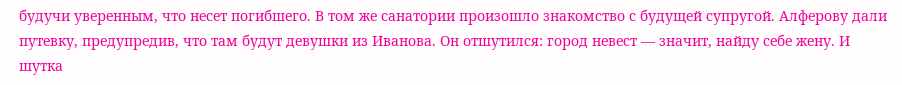будучи уверенным, что несет погибшего. В том же санатории произошло знакомство с будущей супругой. Алферову дали путевку, предупредив, что там будут девушки из Иванова. Он отшутился: город невест — значит, найду себе жену. И шутка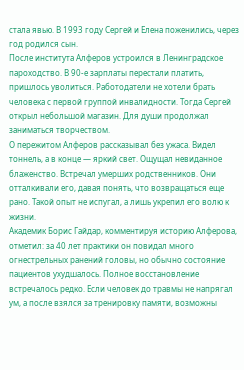стала явью. В 1993 году Сергей и Елена поженились, через год родился сын.
После института Алферов устроился в Ленинградское пароходство. В 90-е зарплаты перестали платить, пришлось уволиться. Работодатели не хотели брать человека с первой группой инвалидности. Тогда Сергей открыл небольшой магазин. Для души продолжал заниматься творчеством.
О пережитом Алферов рассказывал без ужаса. Видел тоннель, а в конце — яркий свет. Ощущал невиданное блаженство. Встречал умерших родственников. Они отталкивали его, давая понять, что возвращаться еще рано. Такой опыт не испугал, а лишь укрепил его волю к жизни.
Академик Борис Гайдар, комментируя историю Алферова, отметил: за 40 лет практики он повидал много огнестрельных ранений головы, но обычно состояние пациентов ухудшалось. Полное восстановление встречалось редко. Если человек до травмы не напрягал ум, а после взялся за тренировку памяти, возможны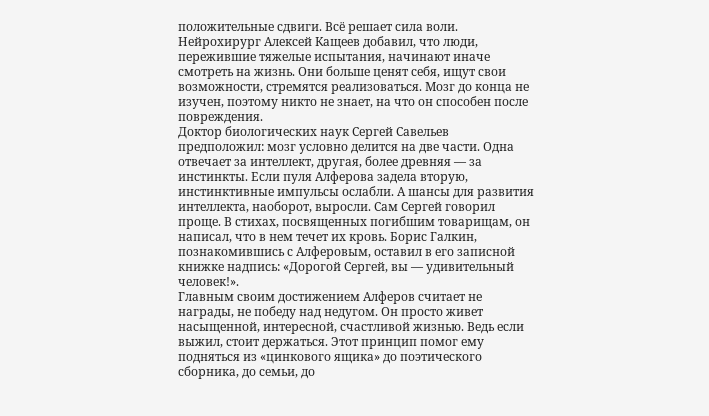положительные сдвиги. Всё решает сила воли. Нейрохирург Алексей Кащеев добавил, что люди, пережившие тяжелые испытания, начинают иначе смотреть на жизнь. Они больше ценят себя, ищут свои возможности, стремятся реализоваться. Мозг до конца не изучен, поэтому никто не знает, на что он способен после повреждения.
Доктор биологических наук Сергей Савельев предположил: мозг условно делится на две части. Одна отвечает за интеллект, другая, более древняя — за инстинкты. Если пуля Алферова задела вторую, инстинктивные импульсы ослабли. А шансы для развития интеллекта, наоборот, выросли. Сам Сергей говорил проще. В стихах, посвященных погибшим товарищам, он написал, что в нем течет их кровь. Борис Галкин, познакомившись с Алферовым, оставил в его записной книжке надпись: «Дорогой Сергей, вы — удивительный человек!».
Главным своим достижением Алферов считает не награды, не победу над недугом. Он просто живет насыщенной, интересной, счастливой жизнью. Ведь если выжил, стоит держаться. Этот принцип помог ему подняться из «цинкового ящика» до поэтического сборника, до семьи, до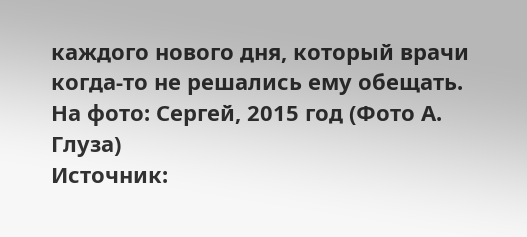каждого нового дня, который врачи когда-то не решались ему обещать.
На фото: Сергей, 2015 год (Фото А. Глуза)
Источник: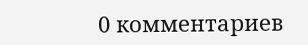0 комментариев